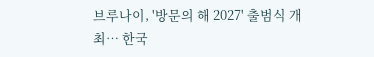브루나이, '방문의 해 2027' 출범식 개최… 한국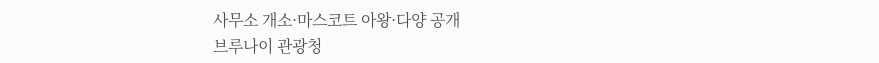사무소 개소·마스코트 아왕·다양 공개
브루나이 관광청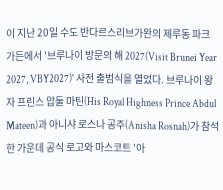이 지난 20일 수도 반다르스리브가완의 제루동 파크 가든에서 '브루나이 방문의 해 2027(Visit Brunei Year 2027, VBY2027)' 사전 출범식을 열었다. 브루나이 왕자 프린스 압둘 마틴(His Royal Highness Prince Abdul Mateen)과 아니샤 로스나 공주(Anisha Rosnah)가 참석한 가운데 공식 로고와 마스코트 '아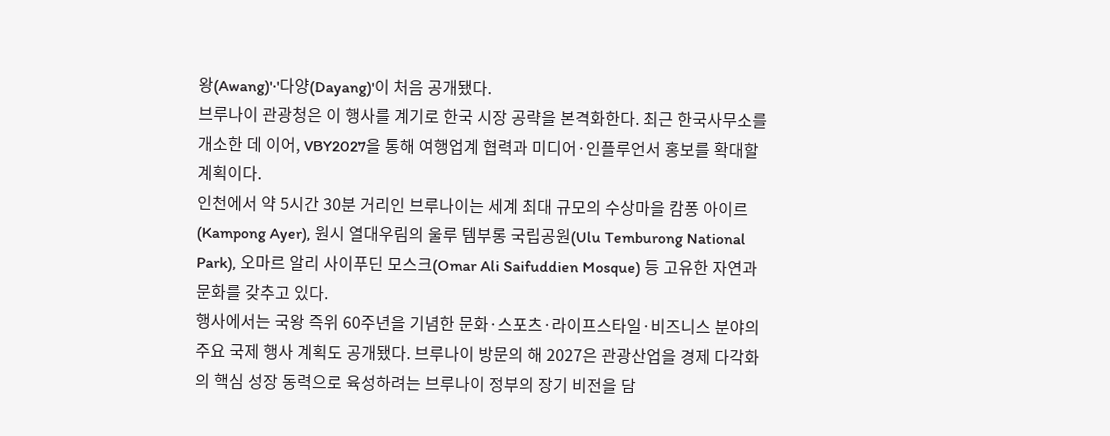왕(Awang)'·'다양(Dayang)'이 처음 공개됐다.
브루나이 관광청은 이 행사를 계기로 한국 시장 공략을 본격화한다. 최근 한국사무소를 개소한 데 이어, VBY2027을 통해 여행업계 협력과 미디어·인플루언서 홍보를 확대할 계획이다.
인천에서 약 5시간 30분 거리인 브루나이는 세계 최대 규모의 수상마을 캄퐁 아이르(Kampong Ayer), 원시 열대우림의 울루 템부롱 국립공원(Ulu Temburong National Park), 오마르 알리 사이푸딘 모스크(Omar Ali Saifuddien Mosque) 등 고유한 자연과 문화를 갖추고 있다.
행사에서는 국왕 즉위 60주년을 기념한 문화·스포츠·라이프스타일·비즈니스 분야의 주요 국제 행사 계획도 공개됐다. 브루나이 방문의 해 2027은 관광산업을 경제 다각화의 핵심 성장 동력으로 육성하려는 브루나이 정부의 장기 비전을 담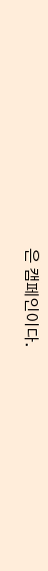은 캠페인이다.